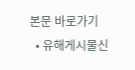본문 바로가기
  • 유해게시물신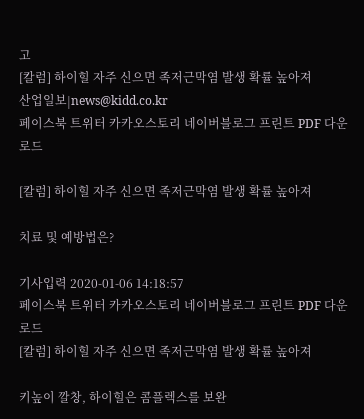고
[칼럼] 하이힐 자주 신으면 족저근막염 발생 확률 높아져
산업일보|news@kidd.co.kr
페이스북 트위터 카카오스토리 네이버블로그 프린트 PDF 다운로드

[칼럼] 하이힐 자주 신으면 족저근막염 발생 확률 높아져

치료 및 예방법은?

기사입력 2020-01-06 14:18:57
페이스북 트위터 카카오스토리 네이버블로그 프린트 PDF 다운로드
[칼럼] 하이힐 자주 신으면 족저근막염 발생 확률 높아져

키높이 깔창, 하이힐은 콤플렉스를 보완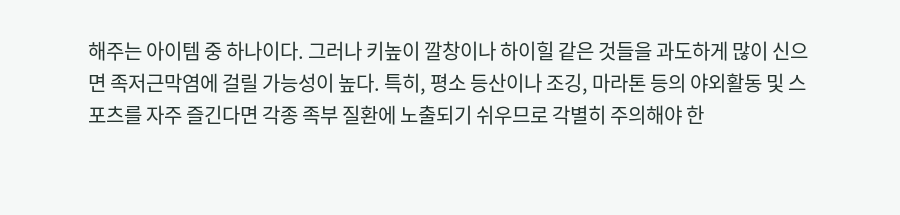해주는 아이템 중 하나이다. 그러나 키높이 깔창이나 하이힐 같은 것들을 과도하게 많이 신으면 족저근막염에 걸릴 가능성이 높다. 특히, 평소 등산이나 조깅, 마라톤 등의 야외활동 및 스포츠를 자주 즐긴다면 각종 족부 질환에 노출되기 쉬우므로 각별히 주의해야 한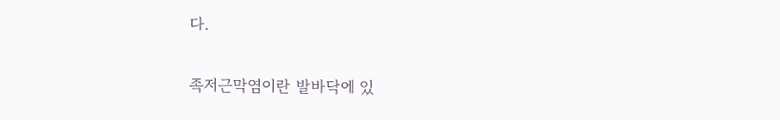다.

족저근막염이란 발바닥에 있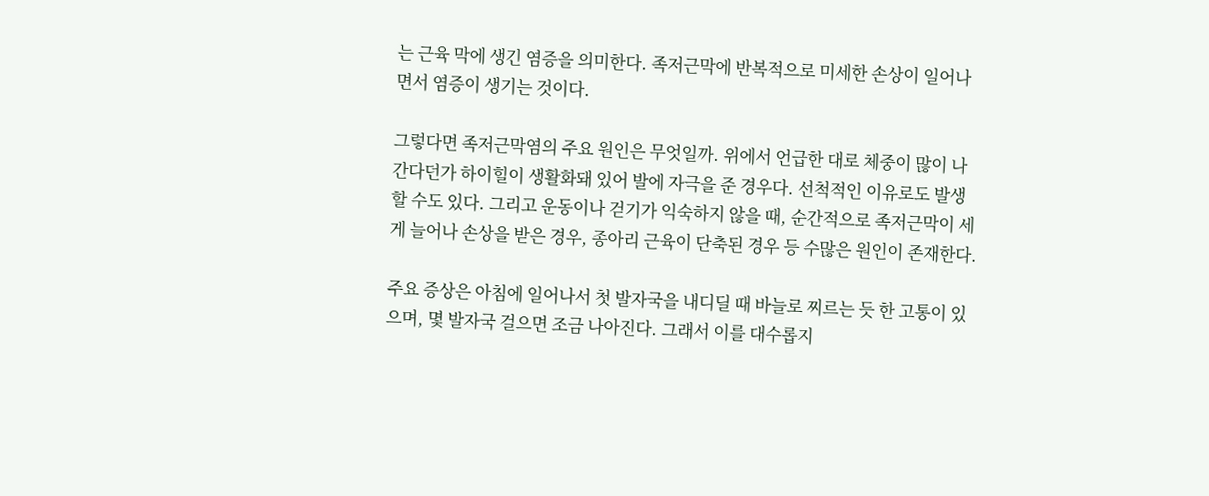는 근육 막에 생긴 염증을 의미한다. 족저근막에 반복적으로 미세한 손상이 일어나면서 염증이 생기는 것이다.

그렇다면 족저근막염의 주요 원인은 무엇일까. 위에서 언급한 대로 체중이 많이 나간다던가 하이힐이 생활화돼 있어 발에 자극을 준 경우다. 선척적인 이유로도 발생할 수도 있다. 그리고 운동이나 걷기가 익숙하지 않을 때, 순간적으로 족저근막이 세게 늘어나 손상을 받은 경우, 종아리 근육이 단축된 경우 등 수많은 원인이 존재한다.

주요 증상은 아침에 일어나서 첫 발자국을 내디딜 때 바늘로 찌르는 듯 한 고통이 있으며, 몇 발자국 걸으면 조금 나아진다. 그래서 이를 대수롭지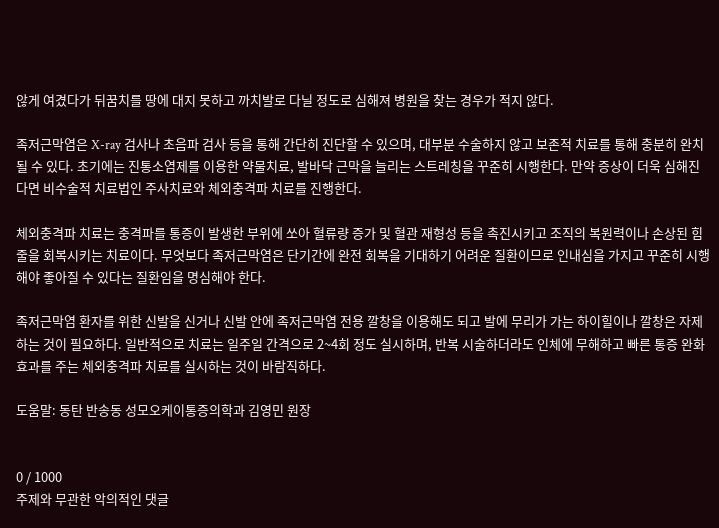않게 여겼다가 뒤꿈치를 땅에 대지 못하고 까치발로 다닐 정도로 심해져 병원을 찾는 경우가 적지 않다.

족저근막염은 X-ray 검사나 초음파 검사 등을 통해 간단히 진단할 수 있으며, 대부분 수술하지 않고 보존적 치료를 통해 충분히 완치될 수 있다. 초기에는 진통소염제를 이용한 약물치료, 발바닥 근막을 늘리는 스트레칭을 꾸준히 시행한다. 만약 증상이 더욱 심해진다면 비수술적 치료법인 주사치료와 체외충격파 치료를 진행한다.

체외충격파 치료는 충격파를 통증이 발생한 부위에 쏘아 혈류량 증가 및 혈관 재형성 등을 촉진시키고 조직의 복원력이나 손상된 힘줄을 회복시키는 치료이다. 무엇보다 족저근막염은 단기간에 완전 회복을 기대하기 어려운 질환이므로 인내심을 가지고 꾸준히 시행해야 좋아질 수 있다는 질환임을 명심해야 한다.

족저근막염 환자를 위한 신발을 신거나 신발 안에 족저근막염 전용 깔창을 이용해도 되고 발에 무리가 가는 하이힐이나 깔창은 자제하는 것이 필요하다. 일반적으로 치료는 일주일 간격으로 2~4회 정도 실시하며, 반복 시술하더라도 인체에 무해하고 빠른 통증 완화 효과를 주는 체외충격파 치료를 실시하는 것이 바람직하다.

도움말: 동탄 반송동 성모오케이통증의학과 김영민 원장


0 / 1000
주제와 무관한 악의적인 댓글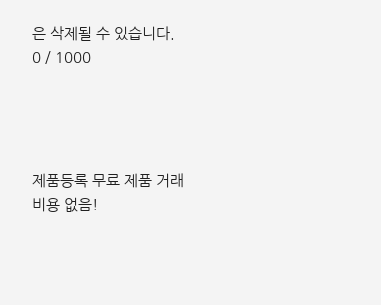은 삭제될 수 있습니다.
0 / 1000




제품등록 무료 제품 거래 비용 없음!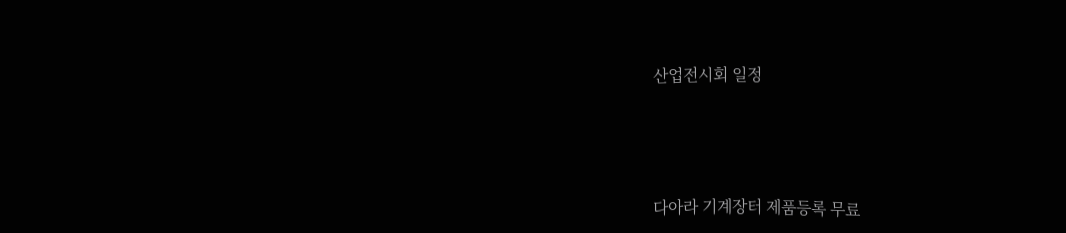산업전시회 일정




다아라 기계장터 제품등록 무료